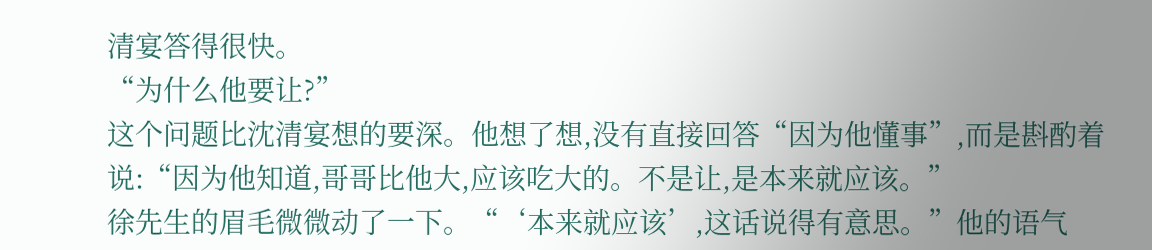清宴答得很快。
“为什么他要让?”
这个问题比沈清宴想的要深。他想了想,没有直接回答“因为他懂事”,而是斟酌着说:“因为他知道,哥哥比他大,应该吃大的。不是让,是本来就应该。”
徐先生的眉毛微微动了一下。“‘本来就应该’,这话说得有意思。”他的语气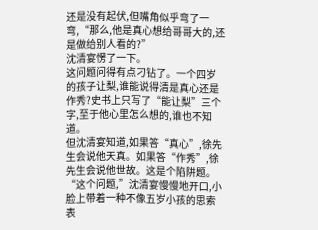还是没有起伏,但嘴角似乎弯了一弯,“那么,他是真心想给哥哥大的,还是做给别人看的?”
沈清宴愣了一下。
这问题问得有点刁钻了。一个四岁的孩子让梨,谁能说得清是真心还是作秀?史书上只写了“能让梨”三个字,至于他心里怎么想的,谁也不知道。
但沈清宴知道,如果答“真心”,徐先生会说他天真。如果答“作秀”,徐先生会说他世故。这是个陷阱题。
“这个问题,”沈清宴慢慢地开口,小脸上带着一种不像五岁小孩的思索表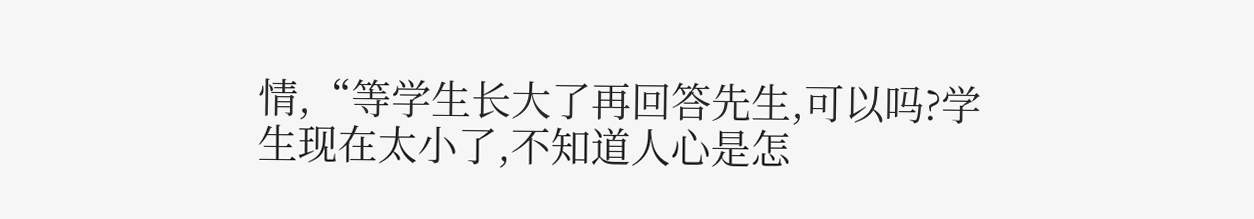情,“等学生长大了再回答先生,可以吗?学生现在太小了,不知道人心是怎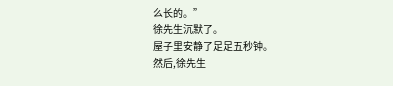么长的。”
徐先生沉默了。
屋子里安静了足足五秒钟。
然后,徐先生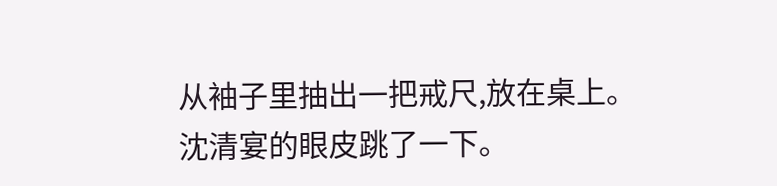从袖子里抽出一把戒尺,放在桌上。
沈清宴的眼皮跳了一下。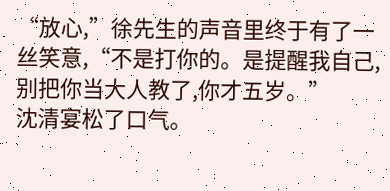“放心,”徐先生的声音里终于有了一丝笑意,“不是打你的。是提醒我自己,别把你当大人教了,你才五岁。”
沈清宴松了口气。